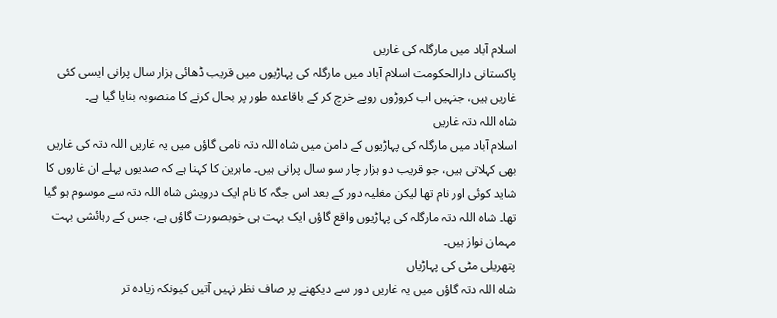اسلام آباد میں مارگلہ کی غاریں
پاکستانی دارالحکومت اسلام آباد میں مارگلہ کی پہاڑیوں میں قریب ڈھائی ہزار سال پرانی ایسی کئی غاریں ہیں، جنہیں اب کروڑوں روپے خرچ کر کے باقاعدہ طور پر بحال کرنے کا منصوبہ بنایا گیا ہے۔
شاہ اللہ دتہ غاریں
اسلام آباد میں مارگلہ کی پہاڑیوں کے دامن میں شاہ اللہ دتہ نامی گاؤں میں یہ غاریں اللہ دتہ کی غاریں بھی کہلاتی ہیں، جو قریب دو ہزار چار سو سال پرانی ہیں۔ ماہرین کا کہنا ہے کہ صدیوں پہلے ان غاروں کا شاید کوئی اور نام تھا لیکن مغلیہ دور کے بعد اس جگہ کا نام ایک درویش شاہ اللہ دتہ سے موسوم ہو گیا تھا۔ شاہ اللہ دتہ مارگلہ کی پہاڑیوں واقع گاؤں ایک بہت ہی خوبصورت گاؤں ہے، جس کے رہائشی بہت مہمان نواز ہیں۔
پتھریلی مٹی کی پہاڑیاں
شاہ اللہ دتہ گاؤں میں یہ غاریں دور سے دیکھنے پر صاف نظر نہیں آتیں کیونکہ زیادہ تر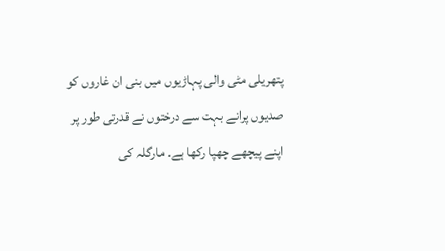پتھریلی مٹی والی پہاڑیوں میں بنی ان غاروں کو صدیوں پرانے بہت سے درختوں نے قدرتی طور پر اپنے پیچھے چھپا رکھا ہے۔ مارگلہ کی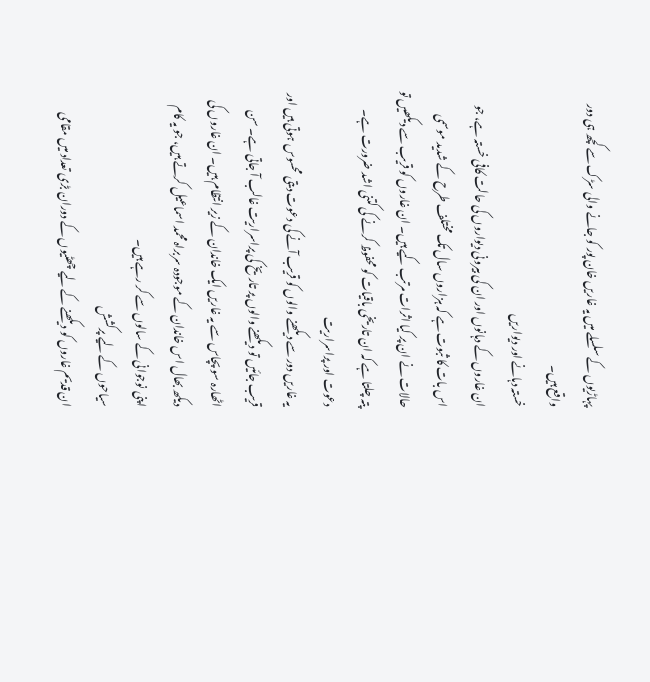پہاڑیوں کے سلسلے میں یہ غاریں خان پور کو جانے والی سڑک سے کچھ ہی دور واقع ہیں۔
خستہ دہانے اور دیواریں
ان غاروں کے دہانوں اور ان کی بیرونی دیواروں کی حالت کافی خستہ ہے، جو اس بات کا ثبوت ہے کہ ہزاروں سال تک مختلف طرح کے شدید موسمی حالات نے ان پر کیا اثرات مرتب کیے ہیں۔ ان غاروں کو قریب سے دیکھیں تو پتہ چلتا ہے کہ ان تاریخی باقیات کو محفوظ کرنے کی کتنی اشد ضرورت ہے۔
دعوت اور پراسراریت
یہ غاریں دور سے دیکھنے والوں کو قریب آنے کی دعوت دیتی محسوس ہوتی ہیں اور قریب جائیں تو دیکھنے والوں پر تاریخ کی پراسراریت غالب آ جاتی ہے۔ سن اٹھارہ سو پچاس سے یہ غاریں ایک خاندان کے زیر انتظام ہیں۔ ان غاروں کی دیکھ بھال اس خاندان کے موجودہ سربراہ محمد اسماعیل کرتے ہیں، جو یہ کام اپنی نوجوانی کے سالوں سے کر رہے ہیں۔
سیاحوں کے لیے پرکشش
ان قدیم غاروں کو دیکھنے کے لیے چھٹیوں کے دوران بڑی تعداد میں مقامی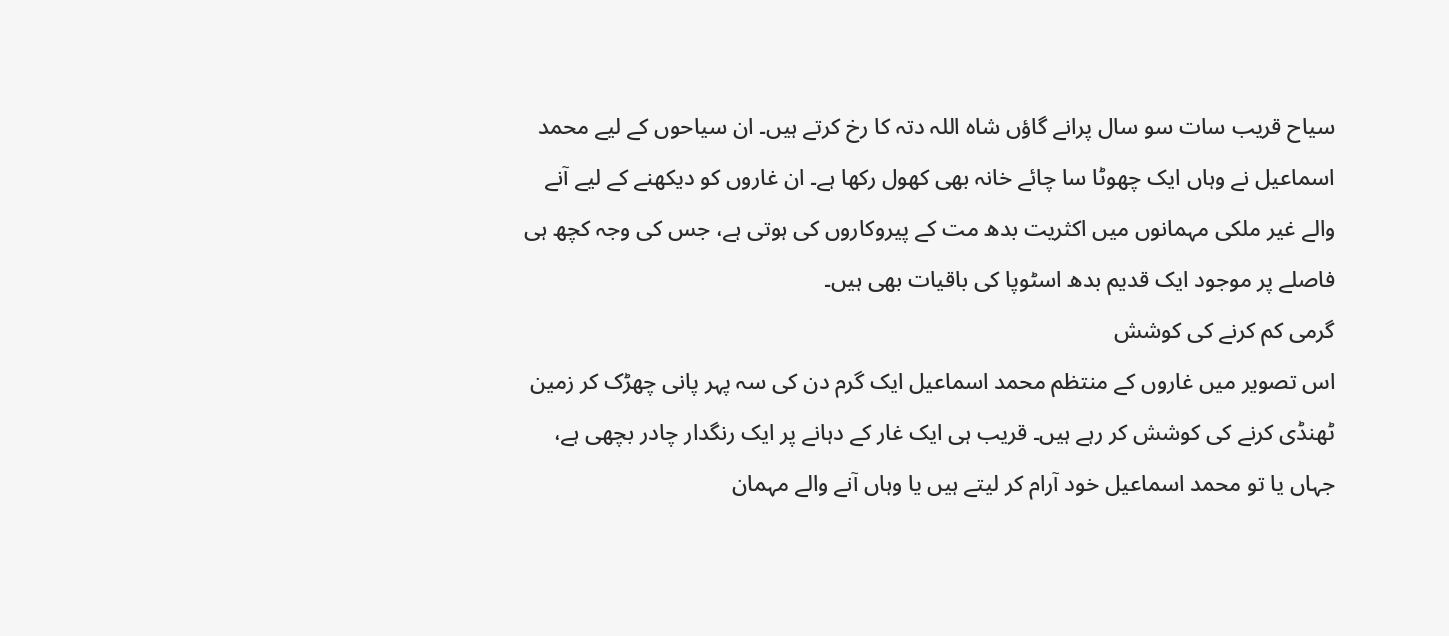سیاح قریب سات سو سال پرانے گاؤں شاہ اللہ دتہ کا رخ کرتے ہیں۔ ان سیاحوں کے لیے محمد اسماعیل نے وہاں ایک چھوٹا سا چائے خانہ بھی کھول رکھا ہے۔ ان غاروں کو دیکھنے کے لیے آنے والے غیر ملکی مہمانوں میں اکثریت بدھ مت کے پیروکاروں کی ہوتی ہے، جس کی وجہ کچھ ہی فاصلے پر موجود ایک قدیم بدھ اسٹوپا کی باقیات بھی ہیں۔
گرمی کم کرنے کی کوشش
اس تصویر میں غاروں کے منتظم محمد اسماعیل ایک گرم دن کی سہ پہر پانی چھڑک کر زمین ٹھنڈی کرنے کی کوشش کر رہے ہیں۔ قریب ہی ایک غار کے دہانے پر ایک رنگدار چادر بچھی ہے، جہاں یا تو محمد اسماعیل خود آرام کر لیتے ہیں یا وہاں آنے والے مہمان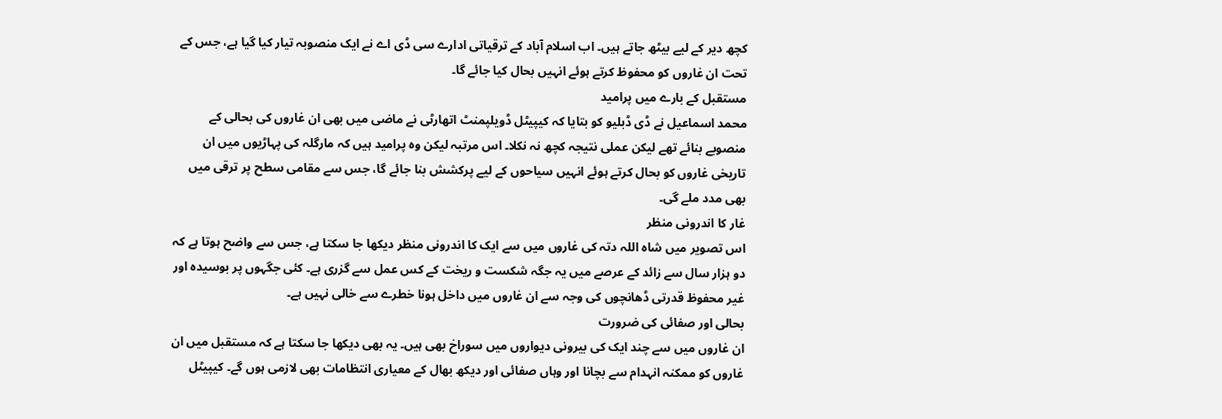کچھ دیر کے لیے بیٹھ جاتے ہیں۔ اب اسلام آباد کے ترقیاتی ادارے سی ڈی اے نے ایک منصوبہ تیار کیا گیا ہے، جس کے تحت ان غاروں کو محفوظ کرتے ہوئے انہیں بحال کیا جائے گا۔
مستقبل کے بارے میں پرامید
محمد اسماعیل نے ڈی ڈبلیو کو بتایا کہ کیپیٹل ڈویلپمنٹ اتھارٹی نے ماضی میں بھی ان غاروں کی بحالی کے منصوبے بنائے تھے لیکن عملی نتیجہ کچھ نہ نکلا۔ اس مرتبہ لیکن وہ پرامید ہیں کہ مارگلہ کی پہاڑیوں میں ان تاریخی غاروں کو بحال کرتے ہوئے انہیں سیاحوں کے لیے پرکشش بنا جائے گا، جس سے مقامی سطح پر ترقی میں بھی مدد ملے گی۔
غار کا اندرونی منظر
اس تصویر میں شاہ اللہ دتہ کی غاروں میں سے ایک کا اندرونی منظر دیکھا جا سکتا ہے، جس سے واضح ہوتا ہے کہ دو ہزار سال سے زائد کے عرصے میں یہ جگہ شکست و ریخت کے کس عمل سے گزری ہے۔ کئی جگہوں پر بوسیدہ اور غیر محفوظ قدرتی ڈھانچوں کی وجہ سے ان غاروں میں داخل ہونا خطرے سے خالی نہیں ہے۔
بحالی اور صفائی کی ضرورت
ان غاروں میں سے چند ایک کی بیرونی دیواروں میں سوراخ بھی ہیں۔ یہ بھی دیکھا جا سکتا ہے کہ مستقبل میں ان غاروں کو ممکنہ انہدام سے بچانا اور وہاں صفائی اور دیکھ بھال کے معیاری انتظامات بھی لازمی ہوں گے۔ کیپیٹل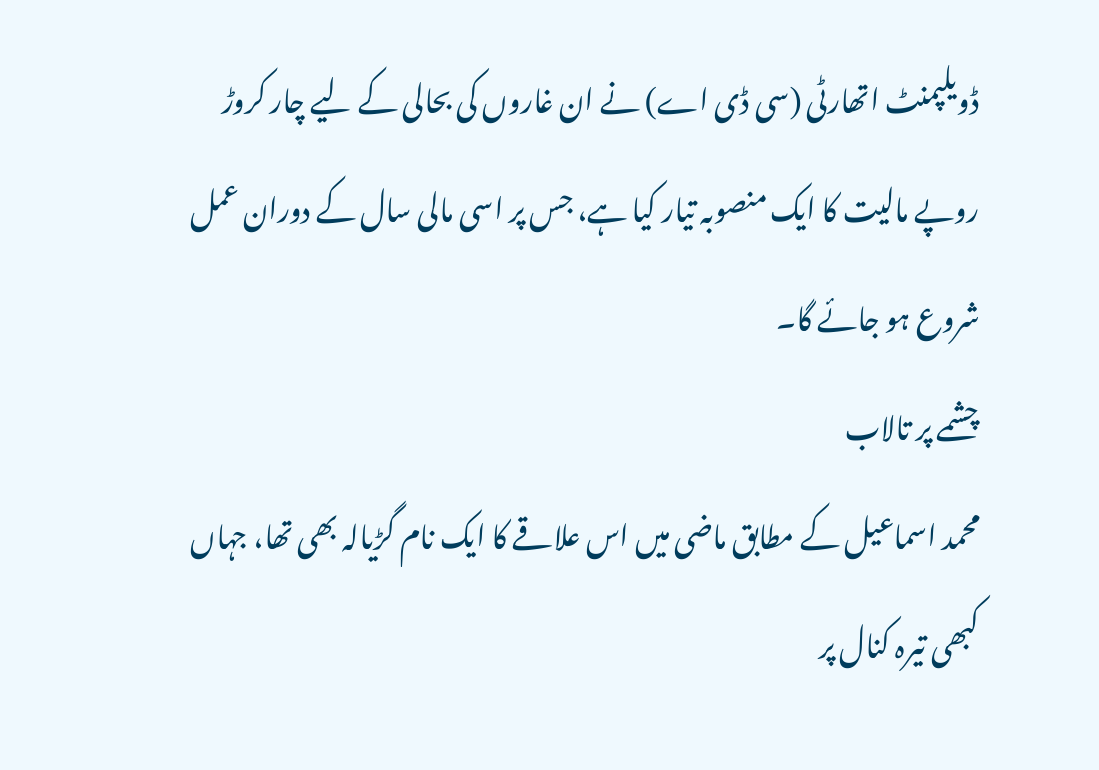ڈویلپمنٹ اتھارٹی (سی ڈی اے) نے ان غاروں کی بحالی کے لیے چار کروڑ روپے مالیت کا ایک منصوبہ تیار کیا ہے، جس پر اسی مالی سال کے دوران عمل شروع ہو جائے گا۔
چشمے پر تالاب
محمد اسماعیل کے مطابق ماضی میں اس علاقے کا ایک نام گڑیالہ بھی تھا، جہاں کبھی تیرہ کنال پر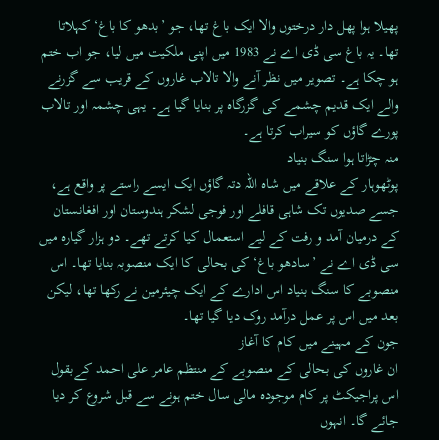پھیلا ہوا پھل دار درختوں والا ایک باغ تھا، جو ’بدھو کا باغ‘ کہلاتا تھا۔ یہ باغ سی ڈی اے نے 1983 میں اپنی ملکیت میں لیا، جو اب ختم ہو چکا ہے۔ تصویر میں نظر آنے والا تالاب غاروں کے قریب سے گزرنے والے ایک قدیم چشمے کی گزرگاہ پر بنایا گیا ہے۔ یہی چشمہ اور تالاب پورے گاؤں کو سیراب کرتا ہے۔
منہ چڑاتا ہوا سنگ بنیاد
پوٹھوہار کے علاقے میں شاہ اللہ دتہ گاؤں ایک ایسے راستے پر واقع ہے، جسے صدیوں تک شاہی قافلے اور فوجی لشکر ہندوستان اور افغانستان کے درمیان آمد و رفت کے لیے استعمال کیا کرتے تھے۔ دو ہزار گیارہ میں سی ڈی اے نے ’سادھو باغ‘ کی بحالی کا ایک منصوبہ بنایا تھا۔ اس منصوبے کا سنگ بنیاد اس ادارے کے ایک چیئرمین نے رکھا تھا، لیکن بعد میں اس پر عمل درآمد روک دیا گیا تھا۔
جون کے مہینے میں کام کا آغاز
ان غاروں کی بحالی کے منصوبے کے منتظم عامر علی احمد کےبقول اس پراجیکٹ پر کام موجودہ مالی سال ختم ہونے سے قبل شروع کر دیا جائے گا۔ انہوں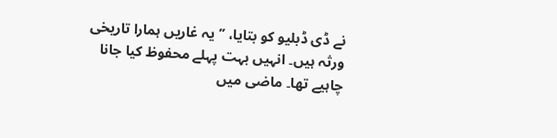نے ڈی ڈبلیو کو بتایا، ’’یہ غاریں ہمارا تاریخی ورثہ ہیں۔ انہیں بہت پہلے محفوظ کیا جانا چاہیے تھا۔ ماضی میں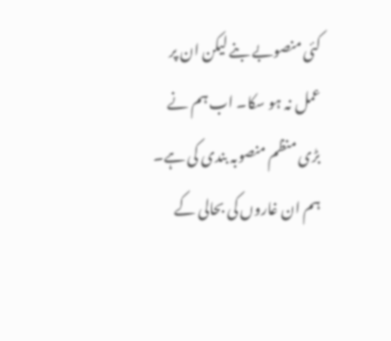کئی منصوبے بنے لیکن ان پر عمل نہ ہو سکا۔ اب ہم نے بڑی منظم منصوبہ بندی کی ہے۔ ہم ان غاروں کی بحالی کے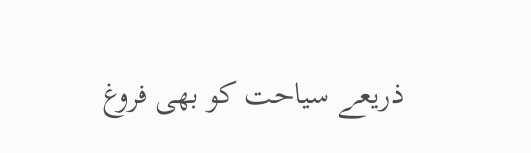ذریعے سیاحت کو بھی فروغ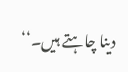دینا چاہتے ہیں۔‘‘